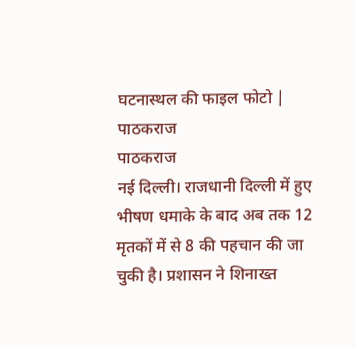घटनास्थल की फाइल फोटो | पाठकराज
पाठकराज
नई दिल्ली। राजधानी दिल्ली में हुए भीषण धमाके के बाद अब तक 12 मृतकों में से 8 की पहचान की जा चुकी है। प्रशासन ने शिनाख्त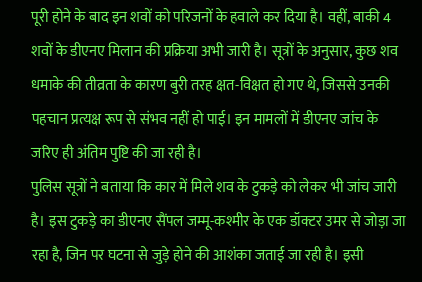पूरी होने के बाद इन शवों को परिजनों के हवाले कर दिया है। वहीं, बाकी 4 शवों के डीएनए मिलान की प्रक्रिया अभी जारी है। सूत्रों के अनुसार, कुछ शव धमाके की तीव्रता के कारण बुरी तरह क्षत-विक्षत हो गए थे, जिससे उनकी पहचान प्रत्यक्ष रूप से संभव नहीं हो पाई। इन मामलों में डीएनए जांच के जरिए ही अंतिम पुष्टि की जा रही है।
पुलिस सूत्रों ने बताया कि कार में मिले शव के टुकड़े को लेकर भी जांच जारी है। इस टुकड़े का डीएनए सैंपल जम्मू-कश्मीर के एक डॉक्टर उमर से जोड़ा जा रहा है, जिन पर घटना से जुड़े होने की आशंका जताई जा रही है। इसी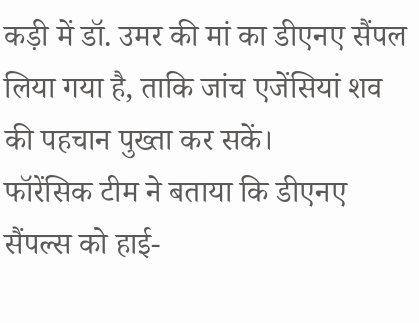कड़ी में डॉ. उमर की मां का डीएनए सैंपल लिया गया है, ताकि जांच एजेंसियां शव की पहचान पुख्ता कर सकें।
फॉरेंसिक टीम ने बताया कि डीएनए सैंपल्स को हाई-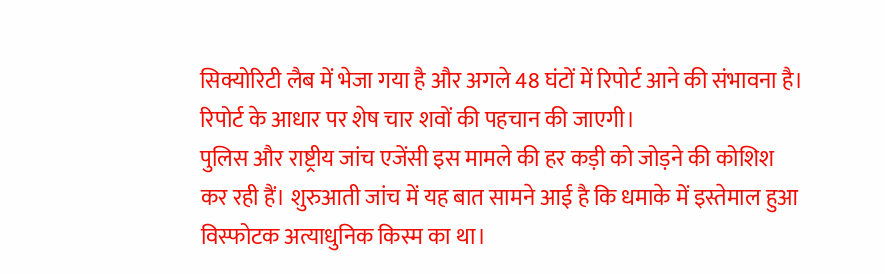सिक्योरिटी लैब में भेजा गया है और अगले 48 घंटों में रिपोर्ट आने की संभावना है। रिपोर्ट के आधार पर शेष चार शवों की पहचान की जाएगी।
पुलिस और राष्ट्रीय जांच एजेंसी इस मामले की हर कड़ी को जोड़ने की कोशिश कर रही हैं। शुरुआती जांच में यह बात सामने आई है कि धमाके में इस्तेमाल हुआ विस्फोटक अत्याधुनिक किस्म का था।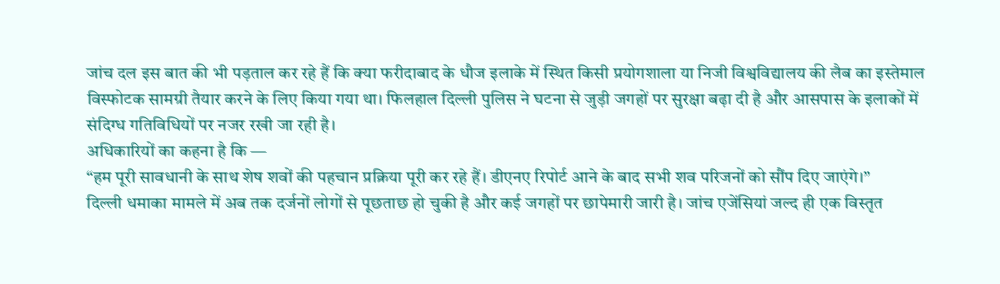जांच दल इस बात की भी पड़ताल कर रहे हैं कि क्या फरीदाबाद के धौज इलाके में स्थित किसी प्रयोगशाला या निजी विश्वविद्यालय की लैब का इस्तेमाल विस्फोटक सामग्री तैयार करने के लिए किया गया था। फिलहाल दिल्ली पुलिस ने घटना से जुड़ी जगहों पर सुरक्षा बढ़ा दी है और आसपास के इलाकों में संदिग्ध गतिविधियों पर नजर रखी जा रही है।
अधिकारियों का कहना है कि —
“हम पूरी सावधानी के साथ शेष शवों की पहचान प्रक्रिया पूरी कर रहे हैं। डीएनए रिपोर्ट आने के बाद सभी शव परिजनों को सौंप दिए जाएंगे।”
दिल्ली धमाका मामले में अब तक दर्जनों लोगों से पूछताछ हो चुकी है और कई जगहों पर छापेमारी जारी है। जांच एजेंसियां जल्द ही एक विस्तृत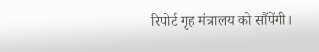रिपोर्ट गृह मंत्रालय को सौंपेंगी।